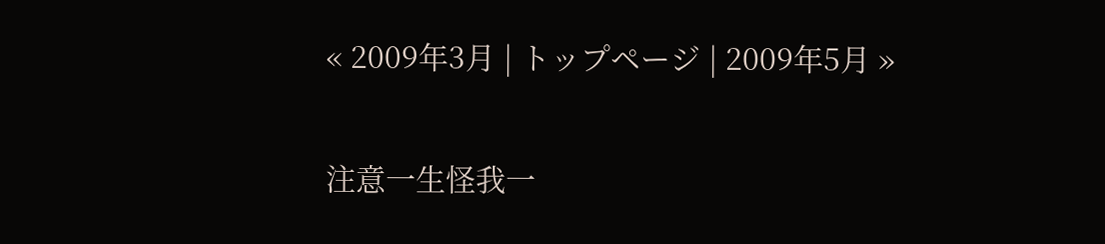« 2009年3月 | トップページ | 2009年5月 »

注意一生怪我一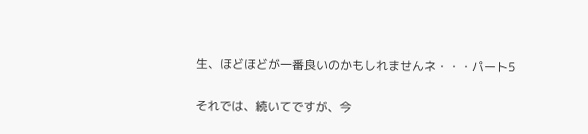生、ほどほどが一番良いのかもしれませんネ・・・パート5

それでは、続いてですが、今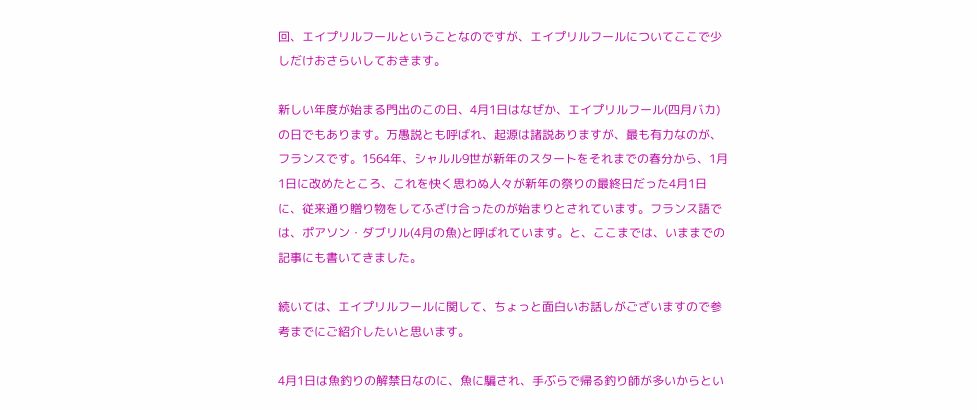回、エイプリルフールということなのですが、エイプリルフールについてここで少しだけおさらいしておきます。

新しい年度が始まる門出のこの日、4月1日はなぜか、エイプリルフール(四月バカ)の日でもあります。万愚説とも呼ばれ、起源は諸説ありますが、最も有力なのが、フランスです。1564年、シャルル9世が新年のスタートをそれまでの春分から、1月1日に改めたところ、これを快く思わぬ人々が新年の祭りの最終日だった4月1日に、従来通り贈り物をしてふざけ合ったのが始まりとされています。フランス語では、ポアソン・ダブリル(4月の魚)と呼ばれています。と、ここまでは、いままでの記事にも書いてきました。

続いては、エイプリルフールに関して、ちょっと面白いお話しがございますので参考までにご紹介したいと思います。

4月1日は魚釣りの解禁日なのに、魚に騙され、手ぶらで帰る釣り師が多いからとい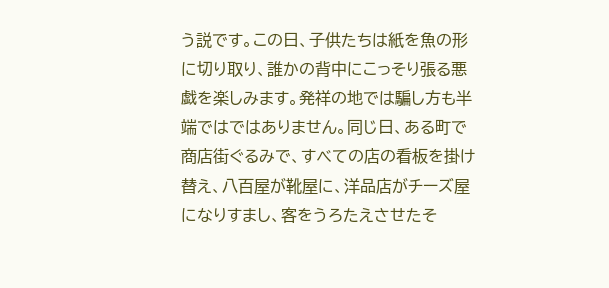う説です。この日、子供たちは紙を魚の形に切り取り、誰かの背中にこっそり張る悪戯を楽しみます。発祥の地では騙し方も半端ではではありません。同じ日、ある町で商店街ぐるみで、すべての店の看板を掛け替え、八百屋が靴屋に、洋品店がチーズ屋になりすまし、客をうろたえさせたそ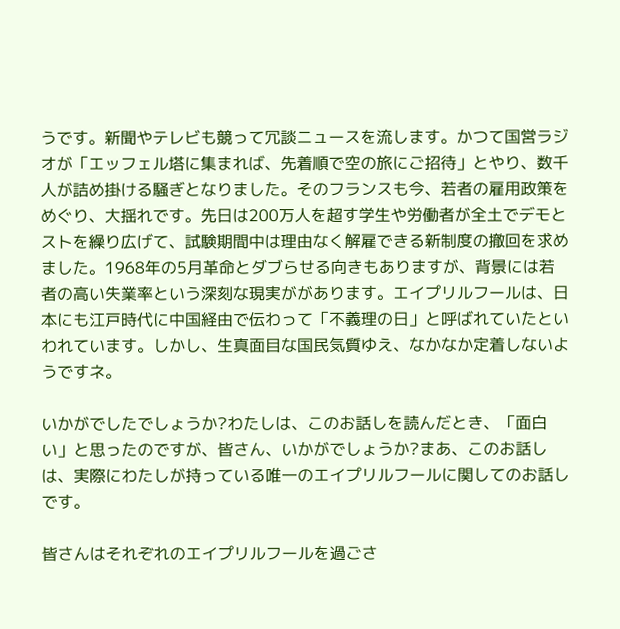うです。新聞やテレビも競って冗談ニュースを流します。かつて国営ラジオが「エッフェル塔に集まれば、先着順で空の旅にご招待」とやり、数千人が詰め掛ける騒ぎとなりました。そのフランスも今、若者の雇用政策をめぐり、大揺れです。先日は200万人を超す学生や労働者が全土でデモとストを繰り広げて、試験期間中は理由なく解雇できる新制度の撤回を求めました。1968年の5月革命とダブらせる向きもありますが、背景には若者の高い失業率という深刻な現実ががあります。エイプリルフールは、日本にも江戸時代に中国経由で伝わって「不義理の日」と呼ばれていたといわれています。しかし、生真面目な国民気質ゆえ、なかなか定着しないようですネ。

いかがでしたでしょうか?わたしは、このお話しを読んだとき、「面白い」と思ったのですが、皆さん、いかがでしょうか?まあ、このお話しは、実際にわたしが持っている唯一のエイプリルフールに関してのお話しです。

皆さんはそれぞれのエイプリルフールを過ごさ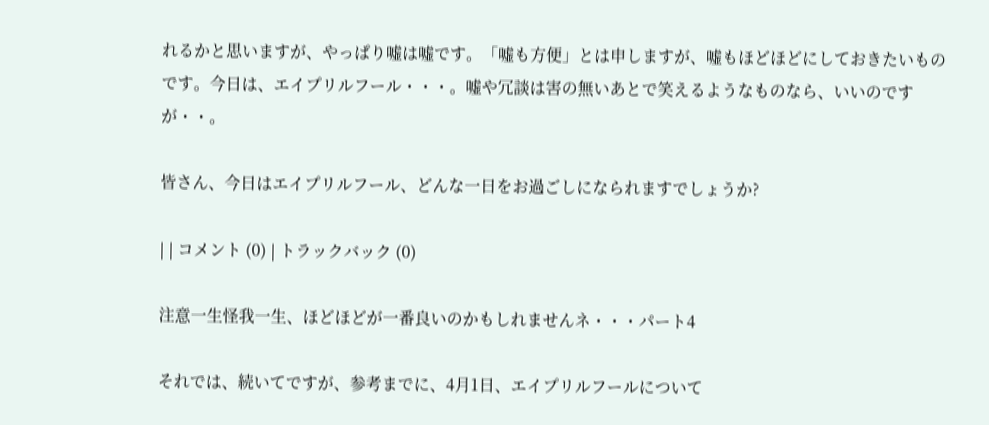れるかと思いますが、やっぱり嘘は嘘です。「嘘も方便」とは申しますが、嘘もほどほどにしておきたいものです。今日は、エイプリルフール・・・。嘘や冗談は害の無いあとで笑えるようなものなら、いいのですが・・。

皆さん、今日はエイプリルフール、どんな一日をお過ごしになられますでしょうか?

| | コメント (0) | トラックバック (0)

注意一生怪我一生、ほどほどが一番良いのかもしれませんネ・・・パート4

それでは、続いてですが、参考までに、4月1日、エイプリルフールについて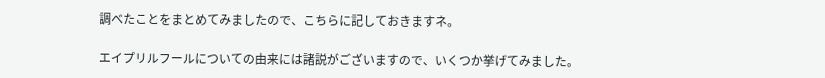調べたことをまとめてみましたので、こちらに記しておきますネ。

エイプリルフールについての由来には諸説がございますので、いくつか挙げてみました。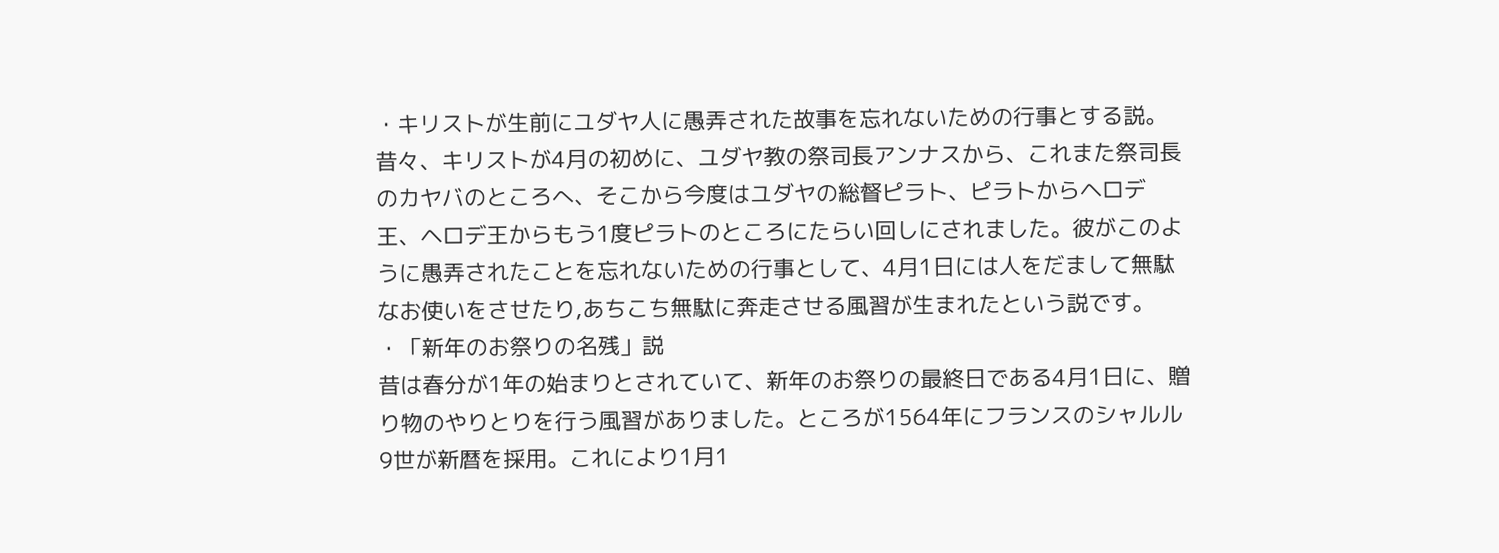・キリストが生前にユダヤ人に愚弄された故事を忘れないための行事とする説。
昔々、キリストが4月の初めに、ユダヤ教の祭司長アンナスから、これまた祭司長のカヤバのところへ、そこから今度はユダヤの総督ピラト、ピラトからヘロデ王、ヘロデ王からもう1度ピラトのところにたらい回しにされました。彼がこのように愚弄されたことを忘れないための行事として、4月1日には人をだまして無駄なお使いをさせたり,あちこち無駄に奔走させる風習が生まれたという説です。
・「新年のお祭りの名残」説
昔は春分が1年の始まりとされていて、新年のお祭りの最終日である4月1日に、贈り物のやりとりを行う風習がありました。ところが1564年にフランスのシャルル9世が新暦を採用。これにより1月1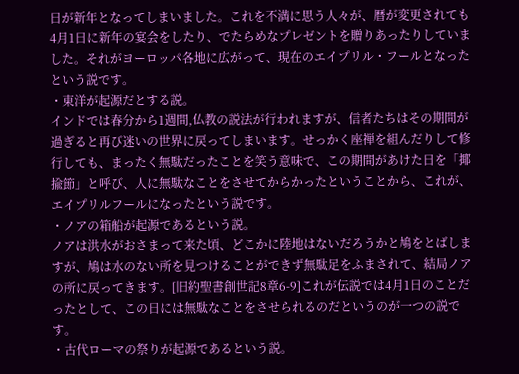日が新年となってしまいました。これを不満に思う人々が、暦が変更されても4月1日に新年の宴会をしたり、でたらめなプレゼントを贈りあったりしていました。それがヨーロッパ各地に広がって、現在のエイプリル・フールとなったという説です。
・東洋が起源だとする説。
インドでは春分から1週間,仏教の説法が行われますが、信者たちはその期間が過ぎると再び迷いの世界に戻ってしまいます。せっかく座禅を組んだりして修行しても、まったく無駄だったことを笑う意味で、この期間があけた日を「揶揄節」と呼び、人に無駄なことをさせてからかったということから、これが、エイプリルフールになったという説です。
・ノアの箱船が起源であるという説。
ノアは洪水がおさまって来た頃、どこかに陸地はないだろうかと鳩をとばしますが、鳩は水のない所を見つけることができず無駄足をふまされて、結局ノアの所に戻ってきます。[旧約聖書創世記8章6-9]これが伝説では4月1日のことだったとして、この日には無駄なことをさせられるのだというのが一つの説です。
・古代ローマの祭りが起源であるという説。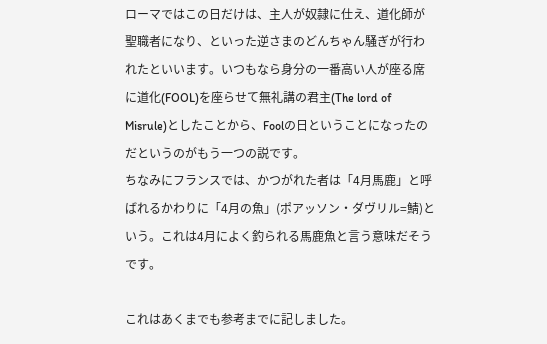ローマではこの日だけは、主人が奴隷に仕え、道化師が聖職者になり、といった逆さまのどんちゃん騒ぎが行われたといいます。いつもなら身分の一番高い人が座る席に道化(FOOL)を座らせて無礼講の君主(The lord of Misrule)としたことから、Foolの日ということになったのだというのがもう一つの説です。
ちなみにフランスでは、かつがれた者は「4月馬鹿」と呼ばれるかわりに「4月の魚」(ポアッソン・ダヴリル=鯖)という。これは4月によく釣られる馬鹿魚と言う意味だそうです。

これはあくまでも参考までに記しました。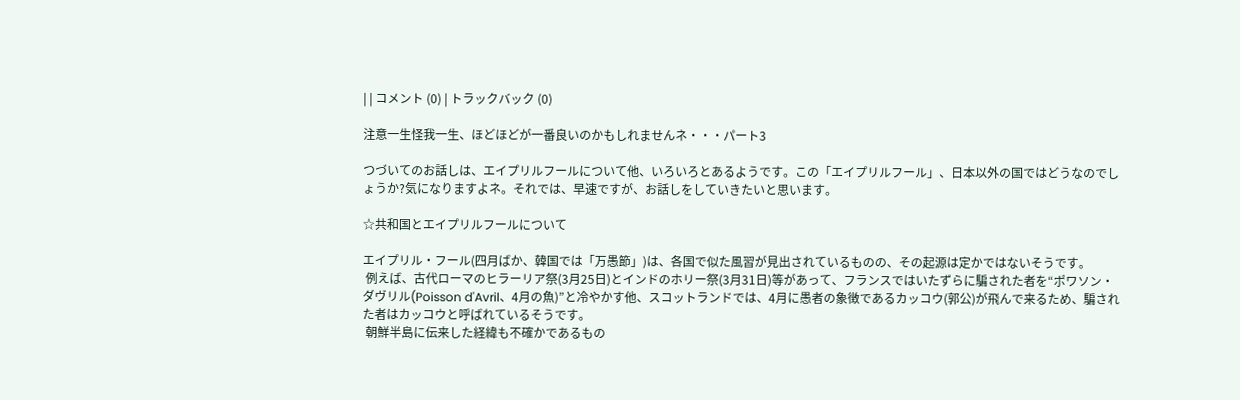| | コメント (0) | トラックバック (0)

注意一生怪我一生、ほどほどが一番良いのかもしれませんネ・・・パート3

つづいてのお話しは、エイプリルフールについて他、いろいろとあるようです。この「エイプリルフール」、日本以外の国ではどうなのでしょうか?気になりますよネ。それでは、早速ですが、お話しをしていきたいと思います。

☆共和国とエイプリルフールについて

エイプリル・フール(四月ばか、韓国では「万愚節」)は、各国で似た風習が見出されているものの、その起源は定かではないそうです。
 例えば、古代ローマのヒラーリア祭(3月25日)とインドのホリー祭(3月31日)等があって、フランスではいたずらに騙された者を“ポワソン・ダヴリル(Poisson d'Avril、4月の魚)”と冷やかす他、スコットランドでは、4月に愚者の象徴であるカッコウ(郭公)が飛んで来るため、騙された者はカッコウと呼ばれているそうです。
 朝鮮半島に伝来した経緯も不確かであるもの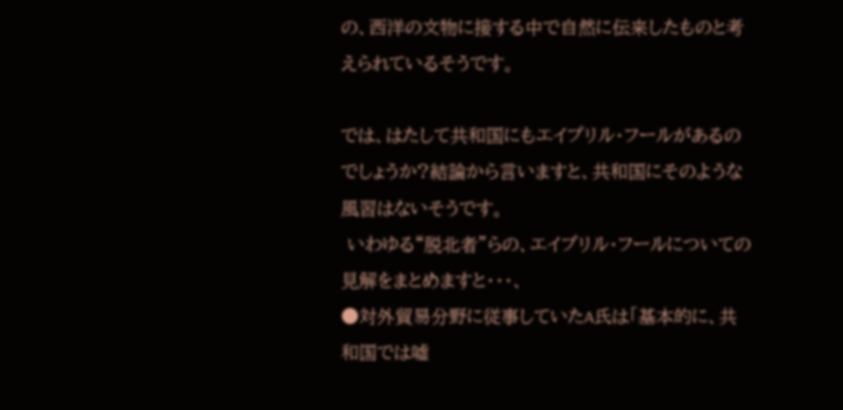の、西洋の文物に接する中で自然に伝来したものと考えられているそうです。

では、はたして共和国にもエイプリル・フールがあるのでしょうか?結論から言いますと、共和国にそのような風習はないそうです。
 いわゆる“脱北者”らの、エイプリル・フールについての見解をまとめますと・・・、
●対外貿易分野に従事していたA氏は「基本的に、共和国では嘘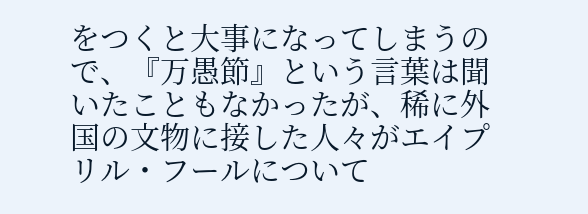をつくと大事になってしまうので、『万愚節』という言葉は聞いたこともなかったが、稀に外国の文物に接した人々がエイプリル・フールについて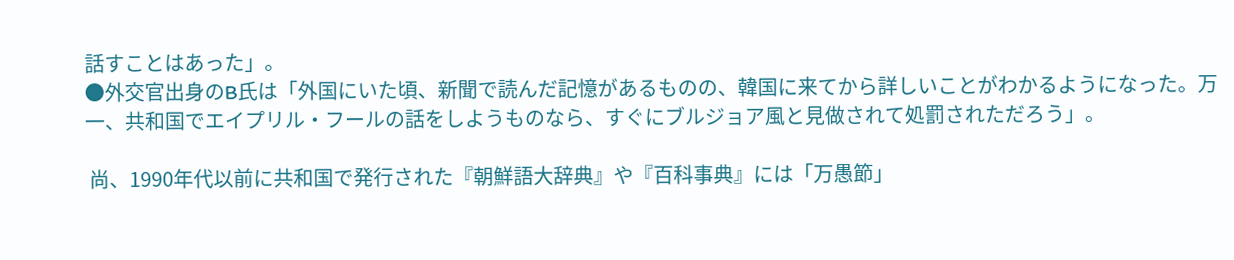話すことはあった」。
●外交官出身のB氏は「外国にいた頃、新聞で読んだ記憶があるものの、韓国に来てから詳しいことがわかるようになった。万一、共和国でエイプリル・フールの話をしようものなら、すぐにブルジョア風と見做されて処罰されただろう」。

 尚、1990年代以前に共和国で発行された『朝鮮語大辞典』や『百科事典』には「万愚節」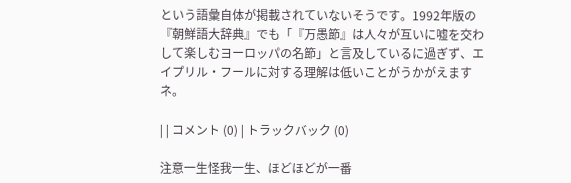という語彙自体が掲載されていないそうです。1992年版の『朝鮮語大辞典』でも「『万愚節』は人々が互いに嘘を交わして楽しむヨーロッパの名節」と言及しているに過ぎず、エイプリル・フールに対する理解は低いことがうかがえますネ。

| | コメント (0) | トラックバック (0)

注意一生怪我一生、ほどほどが一番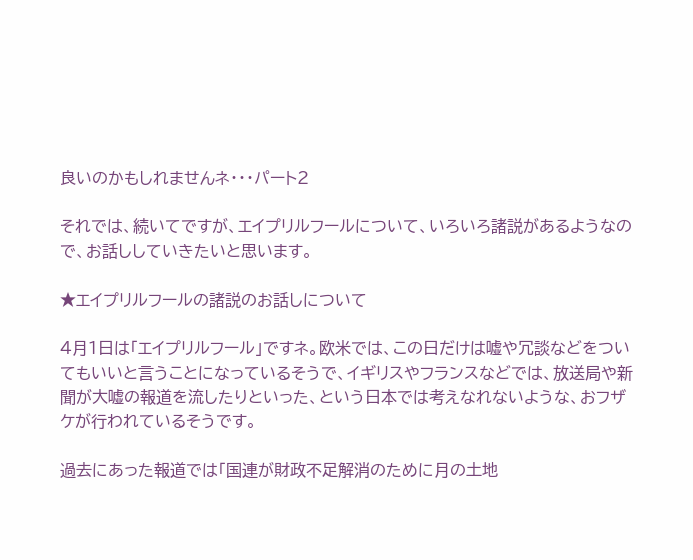良いのかもしれませんネ・・・パート2

それでは、続いてですが、エイプリルフールについて、いろいろ諸説があるようなので、お話ししていきたいと思います。

★エイプリルフールの諸説のお話しについて

4月1日は「エイプリルフール」ですネ。欧米では、この日だけは嘘や冗談などをついてもいいと言うことになっているそうで、イギリスやフランスなどでは、放送局や新聞が大嘘の報道を流したりといった、という日本では考えなれないような、おフザケが行われているそうです。

過去にあった報道では「国連が財政不足解消のために月の土地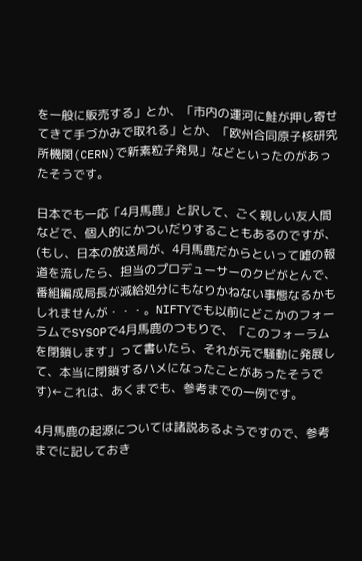を一般に販売する」とか、「市内の運河に鮭が押し寄せてきて手づかみで取れる」とか、「欧州合同原子核研究所機関(CERN)で新素粒子発見」などといったのがあったそうです。

日本でも一応「4月馬鹿」と訳して、ごく親しい友人間などで、個人的にかついだりすることもあるのですが、(もし、日本の放送局が、4月馬鹿だからといって嘘の報道を流したら、担当のプロデューサーのクビがとんで、番組編成局長が減給処分にもなりかねない事態なるかもしれませんが・・・。NIFTYでも以前にどこかのフォーラムでSYSOPで4月馬鹿のつもりで、「このフォーラムを閉鎖します」って書いたら、それが元で騒動に発展して、本当に閉鎖するハメになったことがあったそうです)←これは、あくまでも、参考までの一例です。

4月馬鹿の起源については諸説あるようですので、参考までに記しておき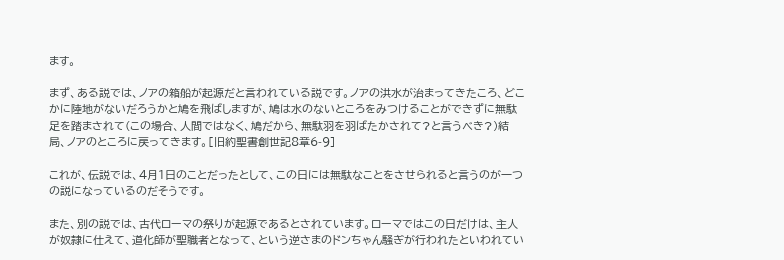ます。

まず、ある説では、ノアの箱船が起源だと言われている説です。ノアの洪水が治まってきたころ、どこかに陸地がないだろうかと鳩を飛ばしますが、鳩は水のないところをみつけることができずに無駄足を踏まされて(この場合、人間ではなく、鳩だから、無駄羽を羽ばたかされて?と言うべき?)結局、ノアのところに戻ってきます。[旧約聖書創世記8章6-9]

これが、伝説では、4月1日のことだったとして、この日には無駄なことをさせられると言うのが一つの説になっているのだそうです。

また、別の説では、古代ローマの祭りが起源であるとされています。ローマではこの日だけは、主人が奴隷に仕えて、道化師が聖職者となって、という逆さまのドンちゃん騒ぎが行われたといわれてい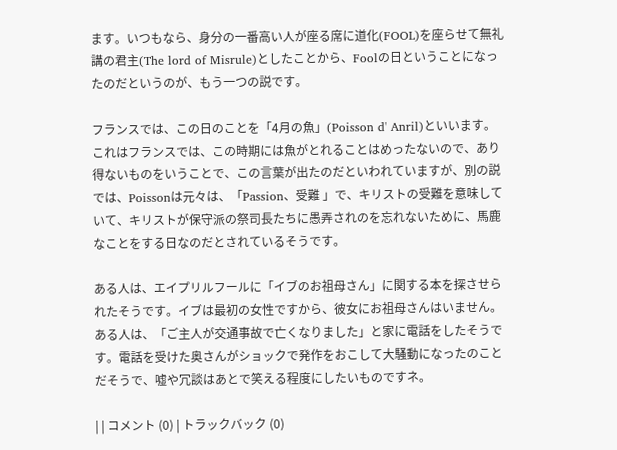ます。いつもなら、身分の一番高い人が座る席に道化(FOOL)を座らせて無礼講の君主(The lord of Misrule)としたことから、Foolの日ということになったのだというのが、もう一つの説です。

フランスでは、この日のことを「4月の魚」(Poisson d' Anril)といいます。これはフランスでは、この時期には魚がとれることはめったないので、あり得ないものをいうことで、この言葉が出たのだといわれていますが、別の説では、Poissonは元々は、「Passion、受難 」で、キリストの受難を意味していて、キリストが保守派の祭司長たちに愚弄されのを忘れないために、馬鹿なことをする日なのだとされているそうです。

ある人は、エイプリルフールに「イブのお祖母さん」に関する本を探させられたそうです。イブは最初の女性ですから、彼女にお祖母さんはいません。ある人は、「ご主人が交通事故で亡くなりました」と家に電話をしたそうです。電話を受けた奥さんがショックで発作をおこして大騒動になったのことだそうで、嘘や冗談はあとで笑える程度にしたいものですネ。

| | コメント (0) | トラックバック (0)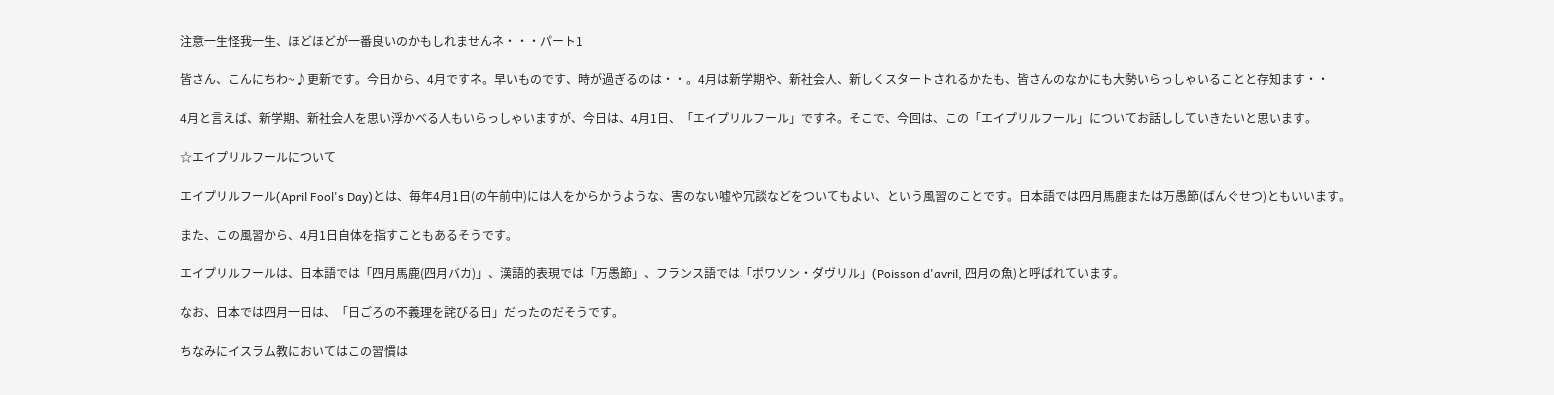注意一生怪我一生、ほどほどが一番良いのかもしれませんネ・・・パート1

皆さん、こんにちわ~♪更新です。今日から、4月ですネ。早いものです、時が過ぎるのは・・。4月は新学期や、新社会人、新しくスタートされるかたも、皆さんのなかにも大勢いらっしゃいることと存知ます・・

4月と言えば、新学期、新社会人を思い浮かべる人もいらっしゃいますが、今日は、4月1日、「エイプリルフール」ですネ。そこで、今回は、この「エイプリルフール」についてお話ししていきたいと思います。

☆エイプリルフールについて

エイプリルフール(April Fool's Day)とは、毎年4月1日(の午前中)には人をからかうような、害のない嘘や冗談などをついてもよい、という風習のことです。日本語では四月馬鹿または万愚節(ばんぐせつ)ともいいます。

また、この風習から、4月1日自体を指すこともあるそうです。

エイプリルフールは、日本語では「四月馬鹿(四月バカ)」、漢語的表現では「万愚節」、フランス語では「ポワソン・ダヴリル」(Poisson d'avril, 四月の魚)と呼ばれています。

なお、日本では四月一日は、「日ごろの不義理を詫びる日」だったのだそうです。

ちなみにイスラム教においてはこの習慣は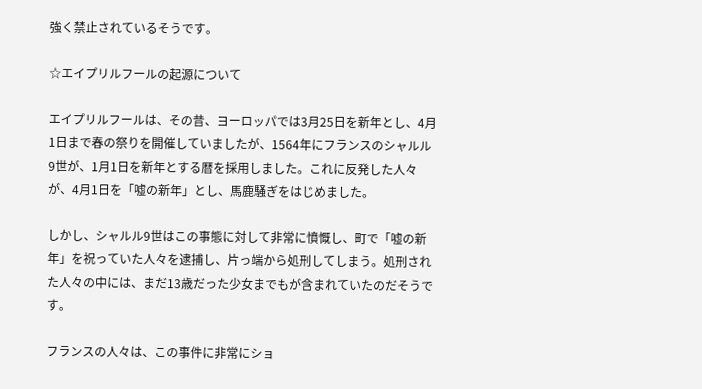強く禁止されているそうです。

☆エイプリルフールの起源について

エイプリルフールは、その昔、ヨーロッパでは3月25日を新年とし、4月1日まで春の祭りを開催していましたが、1564年にフランスのシャルル9世が、1月1日を新年とする暦を採用しました。これに反発した人々が、4月1日を「嘘の新年」とし、馬鹿騒ぎをはじめました。

しかし、シャルル9世はこの事態に対して非常に憤慨し、町で「嘘の新年」を祝っていた人々を逮捕し、片っ端から処刑してしまう。処刑された人々の中には、まだ13歳だった少女までもが含まれていたのだそうです。

フランスの人々は、この事件に非常にショ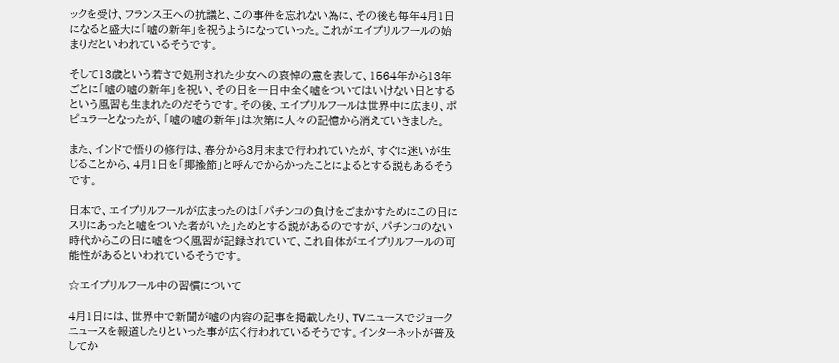ックを受け、フランス王への抗議と、この事件を忘れない為に、その後も毎年4月1日になると盛大に「嘘の新年」を祝うようになっていった。これがエイプリルフールの始まりだといわれているそうです。

そして13歳という若さで処刑された少女への哀悼の意を表して、1564年から13年ごとに「嘘の嘘の新年」を祝い、その日を一日中全く嘘をついてはいけない日とするという風習も生まれたのだそうです。その後、エイプリルフールは世界中に広まり、ポピュラーとなったが、「嘘の嘘の新年」は次第に人々の記憶から消えていきました。

また、インドで悟りの修行は、春分から3月末まで行われていたが、すぐに迷いが生じることから、4月1日を「揶揄節」と呼んでからかったことによるとする説もあるそうです。

日本で、エイプリルフールが広まったのは「パチンコの負けをごまかすためにこの日にスリにあったと嘘をついた者がいた」ためとする説があるのですが、パチンコのない時代からこの日に嘘をつく風習が記録されていて、これ自体がエイプリルフールの可能性があるといわれているそうです。

☆エイプリルフール中の習慣について

4月1日には、世界中で新聞が嘘の内容の記事を掲載したり、TVニュースでジョークニュースを報道したりといった事が広く行われているそうです。インターネットが普及してか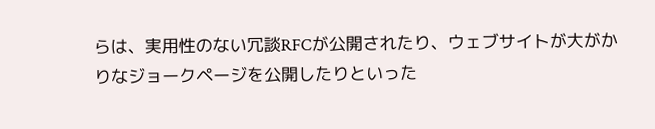らは、実用性のない冗談RFCが公開されたり、ウェブサイトが大がかりなジョークページを公開したりといった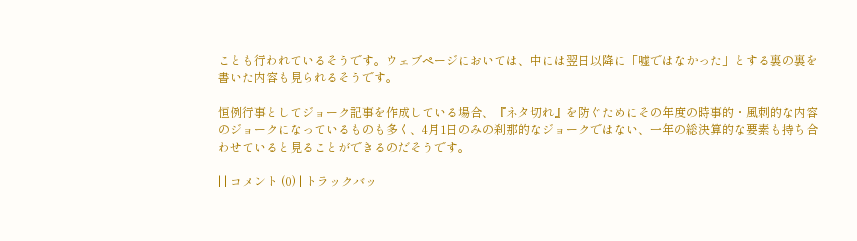ことも行われているそうです。ウェブページにおいては、中には翌日以降に「嘘ではなかった」とする裏の裏を書いた内容も見られるそうです。

恒例行事としてジョーク記事を作成している場合、『ネタ切れ』を防ぐためにその年度の時事的・風刺的な内容のジョークになっているものも多く、4月1日のみの刹那的なジョークではない、一年の総決算的な要素も持ち合わせていると見ることができるのだそうです。

| | コメント (0) | トラックバッ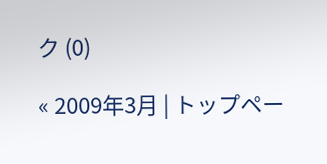ク (0)

« 2009年3月 | トップペー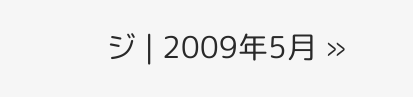ジ | 2009年5月 »